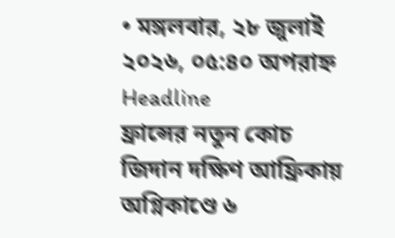• মঙ্গলবার, ২৮ জুলাই ২০২৬, ০৫:৪০ অপরাহ্ন
Headline
ফ্রান্সের নতুন কোচ জিদান দক্ষিণ আফ্রিকায় অগ্নিকাণ্ডে ৬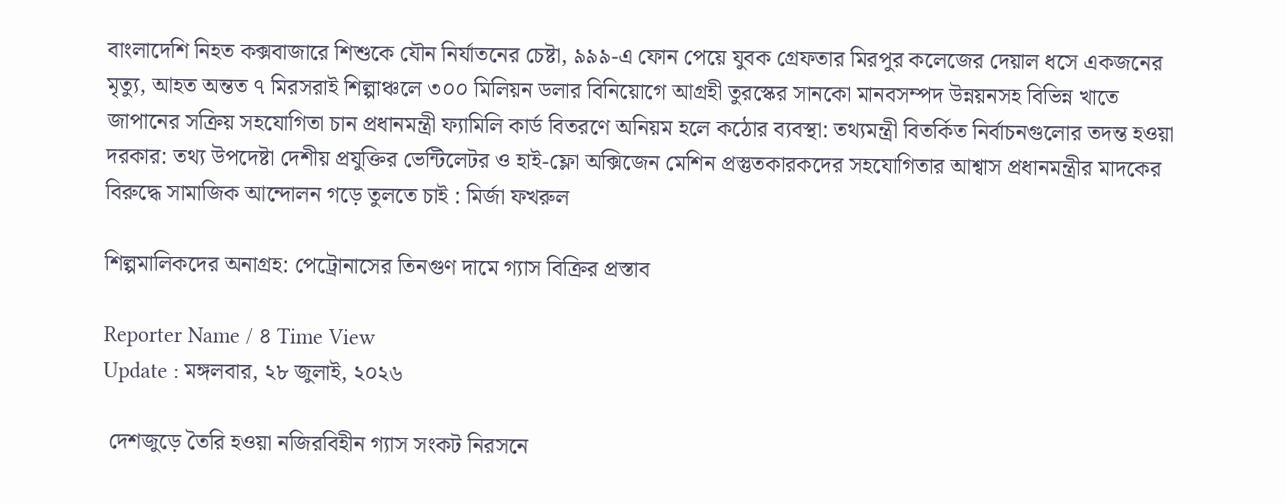বাংলাদেশি নিহত কক্সবাজারে শিশুকে যৌন নির্যাতনের চেষ্টা, ৯৯৯-এ ফোন পেয়ে যুবক গ্রেফতার মিরপুর কলেজের দেয়াল ধসে একজনের মৃত্যু, আহত অন্তত ৭ মিরসরাই শিল্পাঞ্চলে ৩০০ মিলিয়ন ডলার বিনিয়োগে আগ্রহী তুরস্কের সানকো মানবসম্পদ উন্নয়নসহ বিভিন্ন খাতে জাপানের সক্রিয় সহযোগিতা চান প্রধানমন্ত্রী ফ্যামিলি কার্ড বিতরণে অনিয়ম হলে কঠোর ব্যবস্থা: তথ্যমন্ত্রী বিতর্কিত নির্বাচনগুলোর তদন্ত হওয়া দরকার: তথ্য উপদেষ্টা দেশীয় প্রযুক্তির ভেন্টিলেটর ও হাই-ফ্লো অক্সিজেন মেশিন প্রস্তুতকারকদের সহযোগিতার আশ্বাস প্রধানমন্ত্রীর মাদকের বিরুদ্ধে সামাজিক আন্দোলন গড়ে তুলতে চাই : মির্জা ফখরুল

শিল্পমালিকদের অনাগ্রহ: পেট্রোনাসের তিনগুণ দামে গ্যাস বিক্রির প্রস্তাব

Reporter Name / ৪ Time View
Update : মঙ্গলবার, ২৮ জুলাই, ২০২৬

 দেশজুড়ে তৈরি হওয়া নজিরবিহীন গ্যাস সংকট নিরসনে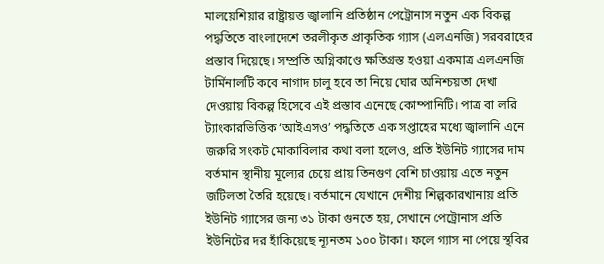মালয়েশিয়ার রাষ্ট্রায়ত্ত জ্বালানি প্রতিষ্ঠান পেট্রোনাস নতুন এক বিকল্প পদ্ধতিতে বাংলাদেশে তরলীকৃত প্রাকৃতিক গ্যাস (এলএনজি) সরবরাহের প্রস্তাব দিয়েছে। সম্প্রতি অগ্নিকাণ্ডে ক্ষতিগ্রস্ত হওয়া একমাত্র এলএনজি টার্মিনালটি কবে নাগাদ চালু হবে তা নিয়ে ঘোর অনিশ্চয়তা দেখা দেওয়ায় বিকল্প হিসেবে এই প্রস্তাব এনেছে কোম্পানিটি। পাত্র বা লরি ট্যাংকারভিত্তিক ‘আইএসও’ পদ্ধতিতে এক সপ্তাহের মধ্যে জ্বালানি এনে জরুরি সংকট মোকাবিলার কথা বলা হলেও, প্রতি ইউনিট গ্যাসের দাম বর্তমান স্থানীয় মূল্যের চেয়ে প্রায় তিনগুণ বেশি চাওয়ায় এতে নতুন জটিলতা তৈরি হয়েছে। বর্তমানে যেখানে দেশীয় শিল্পকারখানায় প্রতি ইউনিট গ্যাসের জন্য ৩১ টাকা গুনতে হয়, সেখানে পেট্রোনাস প্রতি ইউনিটের দর হাঁকিয়েছে ন্যূনতম ১০০ টাকা। ফলে গ্যাস না পেয়ে স্থবির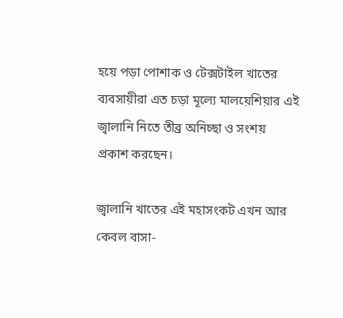হয়ে পড়া পোশাক ও টেক্সটাইল খাতের ব্যবসায়ীরা এত চড়া মূল্যে মালয়েশিয়ার এই জ্বালানি নিতে তীব্র অনিচ্ছা ও সংশয় প্রকাশ করছেন।

জ্বালানি খাতের এই মহাসংকট এখন আর কেবল বাসা-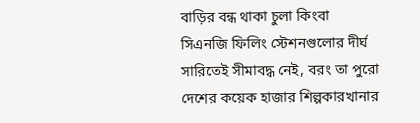বাড়ির বন্ধ থাকা চুলা কিংবা সিএনজি ফিলিং স্টেশনগুলোর দীর্ঘ সারিতেই সীমাবদ্ধ নেই, বরং তা পুরো দেশের কয়েক হাজার শিল্পকারখানার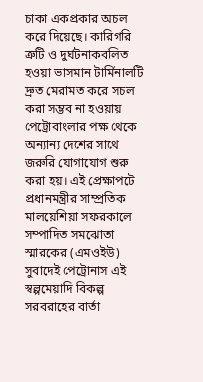চাকা একপ্রকার অচল করে দিয়েছে। কারিগরি ত্রুটি ও দুর্ঘটনাকবলিত হওয়া ভাসমান টার্মিনালটি দ্রুত মেরামত করে সচল করা সম্ভব না হওয়ায় পেট্রোবাংলার পক্ষ থেকে অন্যান্য দেশের সাথে জরুরি যোগাযোগ শুরু করা হয়। এই প্রেক্ষাপটে প্রধানমন্ত্রীর সাম্প্রতিক মালয়েশিয়া সফরকালে সম্পাদিত সমঝোতা স্মারকের (এমওইউ) সুবাদেই পেট্রোনাস এই স্বল্পমেয়াদি বিকল্প সরবরাহের বার্তা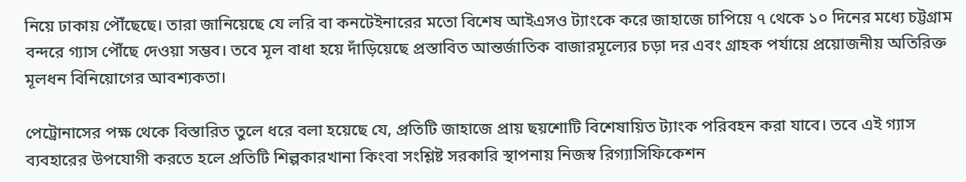নিয়ে ঢাকায় পৌঁছেছে। তারা জানিয়েছে যে লরি বা কনটেইনারের মতো বিশেষ আইএসও ট্যাংকে করে জাহাজে চাপিয়ে ৭ থেকে ১০ দিনের মধ্যে চট্টগ্রাম বন্দরে গ্যাস পৌঁছে দেওয়া সম্ভব। তবে মূল বাধা হয়ে দাঁড়িয়েছে প্রস্তাবিত আন্তর্জাতিক বাজারমূল্যের চড়া দর এবং গ্রাহক পর্যায়ে প্রয়োজনীয় অতিরিক্ত মূলধন বিনিয়োগের আবশ্যকতা।

পেট্রোনাসের পক্ষ থেকে বিস্তারিত তুলে ধরে বলা হয়েছে যে, প্রতিটি জাহাজে প্রায় ছয়শোটি বিশেষায়িত ট্যাংক পরিবহন করা যাবে। তবে এই গ্যাস ব্যবহারের উপযোগী করতে হলে প্রতিটি শিল্পকারখানা কিংবা সংশ্লিষ্ট সরকারি স্থাপনায় নিজস্ব রিগ্যাসিফিকেশন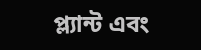প্ল্যান্ট এবং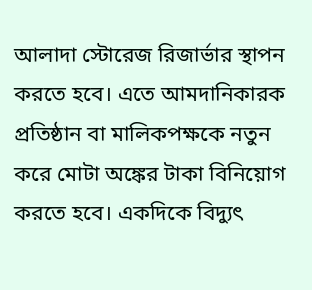আলাদা স্টোরেজ রিজার্ভার স্থাপন করতে হবে। এতে আমদানিকারক প্রতিষ্ঠান বা মালিকপক্ষকে নতুন করে মোটা অঙ্কের টাকা বিনিয়োগ করতে হবে। একদিকে বিদ্যুৎ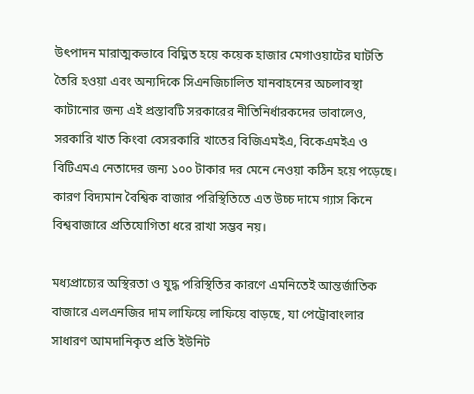উৎপাদন মারাত্মকভাবে বিঘ্নিত হয়ে কয়েক হাজার মেগাওয়াটের ঘাটতি তৈরি হওয়া এবং অন্যদিকে সিএনজিচালিত যানবাহনের অচলাবস্থা কাটানোর জন্য এই প্রস্তাবটি সরকারের নীতিনির্ধারকদের ভাবালেও, সরকারি খাত কিংবা বেসরকারি খাতের বিজিএমইএ, বিকেএমইএ ও বিটিএমএ নেতাদের জন্য ১০০ টাকার দর মেনে নেওয়া কঠিন হয়ে পড়েছে। কারণ বিদ্যমান বৈশ্বিক বাজার পরিস্থিতিতে এত উচ্চ দামে গ্যাস কিনে বিশ্ববাজারে প্রতিযোগিতা ধরে রাখা সম্ভব নয়।

মধ্যপ্রাচ্যের অস্থিরতা ও যুদ্ধ পরিস্থিতির কারণে এমনিতেই আন্তর্জাতিক বাজারে এলএনজির দাম লাফিয়ে লাফিয়ে বাড়ছে, যা পেট্রোবাংলার সাধারণ আমদানিকৃত প্রতি ইউনিট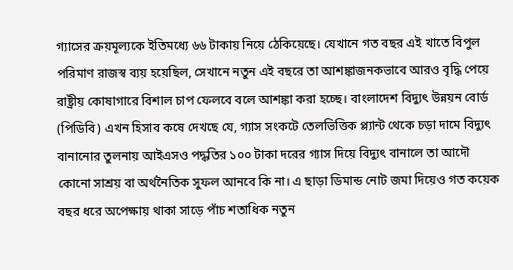গ্যাসের ক্রয়মূল্যকে ইতিমধ্যে ৬৬ টাকায় নিয়ে ঠেকিয়েছে। যেখানে গত বছর এই খাতে বিপুল পরিমাণ রাজস্ব ব্যয় হয়েছিল, সেখানে নতুন এই বছরে তা আশঙ্কাজনকভাবে আরও বৃদ্ধি পেয়ে রাষ্ট্রীয় কোষাগারে বিশাল চাপ ফেলবে বলে আশঙ্কা করা হচ্ছে। বাংলাদেশ বিদ্যুৎ উন্নয়ন বোর্ড (পিডিবি) এখন হিসাব কষে দেখছে যে, গ্যাস সংকটে তেলভিত্তিক প্ল্যান্ট থেকে চড়া দামে বিদ্যুৎ বানানোর তুলনায় আইএসও পদ্ধতির ১০০ টাকা দরের গ্যাস দিয়ে বিদ্যুৎ বানালে তা আদৌ কোনো সাশ্রয় বা অর্থনৈতিক সুফল আনবে কি না। এ ছাড়া ডিমান্ড নোট জমা দিয়েও গত কয়েক বছর ধরে অপেক্ষায় থাকা সাড়ে পাঁচ শতাধিক নতুন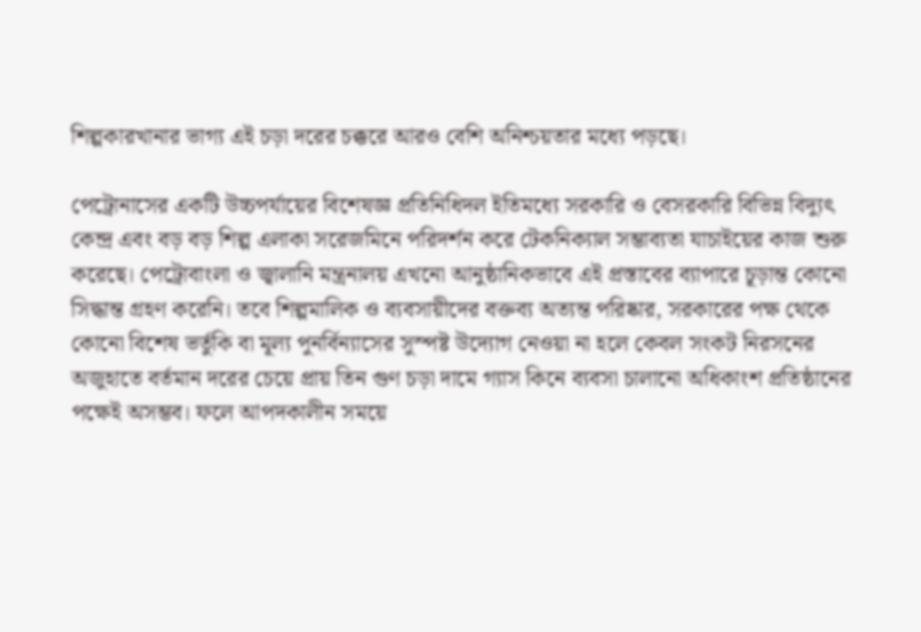শিল্পকারখানার ভাগ্য এই চড়া দরের চক্করে আরও বেশি অনিশ্চয়তার মধ্যে পড়ছে।

পেট্রোনাসের একটি উচ্চপর্যায়ের বিশেষজ্ঞ প্রতিনিধিদল ইতিমধ্যে সরকারি ও বেসরকারি বিভিন্ন বিদ্যুৎ কেন্দ্র এবং বড় বড় শিল্প এলাকা সরেজমিনে পরিদর্শন করে টেকনিক্যাল সম্ভাব্যতা যাচাইয়ের কাজ শুরু করেছে। পেট্রোবাংলা ও জ্বালানি মন্ত্রনালয় এখনো আনুষ্ঠানিকভাবে এই প্রস্তাবের ব্যাপারে চূড়ান্ত কোনো সিদ্ধান্ত গ্রহণ করেনি। তবে শিল্পমালিক ও ব্যবসায়ীদের বক্তব্য অত্যন্ত পরিষ্কার, সরকারের পক্ষ থেকে কোনো বিশেষ ভর্তুকি বা মূল্য পুনর্বিন্যাসের সুস্পষ্ট উদ্যোগ নেওয়া না হলে কেবল সংকট নিরসনের অজুহাতে বর্তমান দরের চেয়ে প্রায় তিন গুণ চড়া দামে গ্যাস কিনে ব্যবসা চালানো অধিকাংশ প্রতিষ্ঠানের পক্ষেই অসম্ভব। ফলে আপদকালীন সময়ে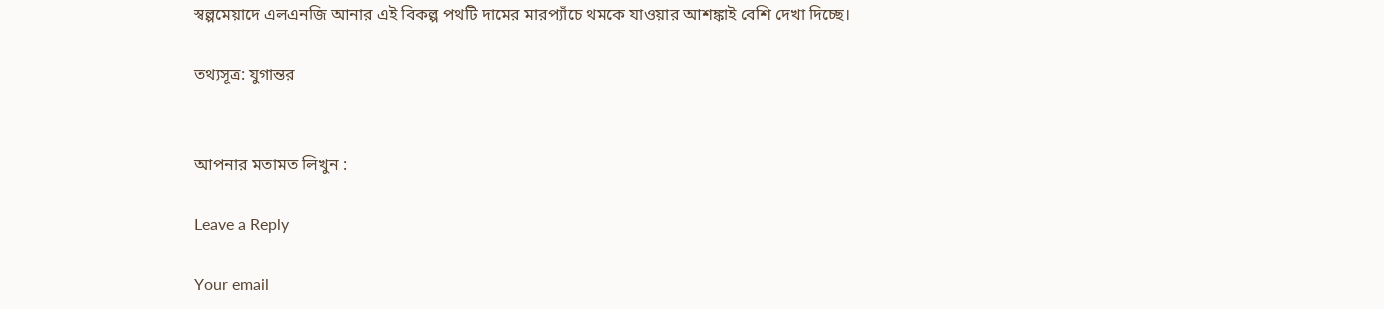স্বল্পমেয়াদে এলএনজি আনার এই বিকল্প পথটি দামের মারপ্যাঁচে থমকে যাওয়ার আশঙ্কাই বেশি দেখা দিচ্ছে।

তথ্যসূত্র: যুগান্তর


আপনার মতামত লিখুন :

Leave a Reply

Your email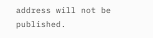address will not be published.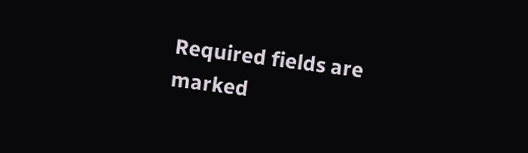Required fields are marked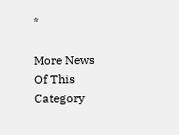*

More News Of This Category